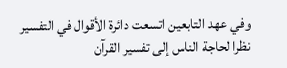وفي عهد التابعين اتسعت دائرة الأقوال في التفسير نظرا لحاجة الناس إلى تفسير القرآن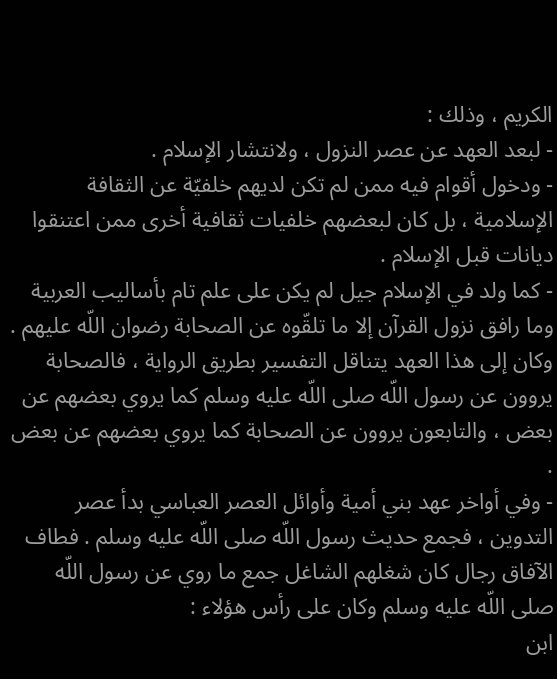الكريم ، وذلك :
- لبعد العهد عن عصر النزول ، ولانتشار الإسلام .
- ودخول أقوام فيه ممن لم تكن لديهم خلفيّة عن الثقافة الإسلامية ، بل كان لبعضهم خلفيات ثقافية أخرى ممن اعتنقوا ديانات قبل الإسلام .
- كما ولد في الإسلام جيل لم يكن على علم تام بأساليب العربية وما رافق نزول القرآن إلا ما تلقّوه عن الصحابة رضوان اللّه عليهم .
وكان إلى هذا العهد يتناقل التفسير بطريق الرواية ، فالصحابة يروون عن رسول اللّه صلى اللّه عليه وسلم كما يروي بعضهم عن بعض ، والتابعون يروون عن الصحابة كما يروي بعضهم عن بعض .
- وفي أواخر عهد بني أمية وأوائل العصر العباسي بدأ عصر التدوين ، فجمع حديث رسول اللّه صلى اللّه عليه وسلم . فطاف الآفاق رجال كان شغلهم الشاغل جمع ما روي عن رسول اللّه صلى اللّه عليه وسلم وكان على رأس هؤلاء :
ابن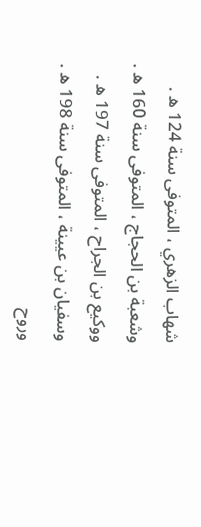شهاب الزهري ، المتوفى سنة 124 ه .
وشعبة بن الحجاج ، المتوفى سنة 160 ه .
ووكيع بن الجراح ، المتوفى سنة 197 ه .
وسفيان بن عيينة ، المتوفى سنة 198 ه .
وروح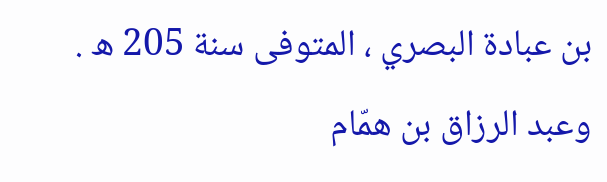بن عبادة البصري ، المتوفى سنة 205 ه .
وعبد الرزاق بن همّام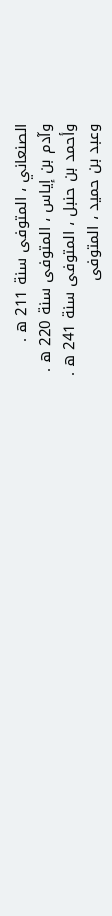الصنعاني ، المتوفى سنة 211 ه .
وآدم بن إياس ، المتوفى سنة 220 ه .
وأحمد بن حنبل ، المتوفى سنة 241 ه .
وعبد بن حميد ، المتوفى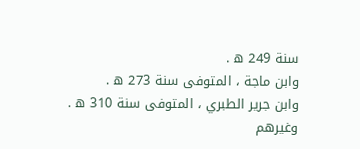سنة 249 ه .
وابن ماجة ، المتوفى سنة 273 ه .
وابن جرير الطبري ، المتوفى سنة 310 ه .
وغيرهم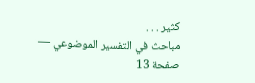كثير . . .
مباحث في التفسير الموضوعي — صفحة 13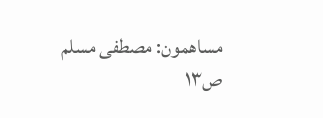مساهمون: مصطفى مسلم
ص١٣